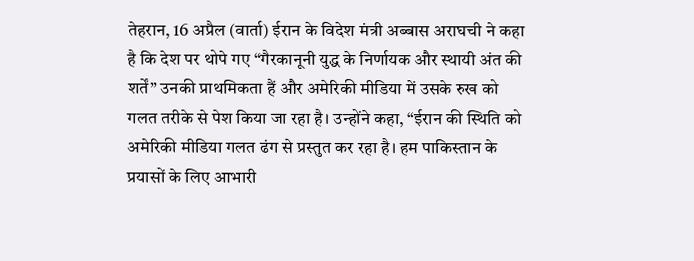तेहरान, 16 अप्रैल (वार्ता) ईरान के विदेश मंत्री अब्बास अराघची ने कहा है कि देश पर थोपे गए “गैरकानूनी युद्ध के निर्णायक और स्थायी अंत की शर्तें” उनकी प्राथमिकता हैं और अमेरिकी मीडिया में उसके रुख को गलत तरीके से पेश किया जा रहा है। उन्होंने कहा, “ईरान की स्थिति को अमेरिकी मीडिया गलत ढंग से प्रस्तुत कर रहा है। हम पाकिस्तान के प्रयासों के लिए आभारी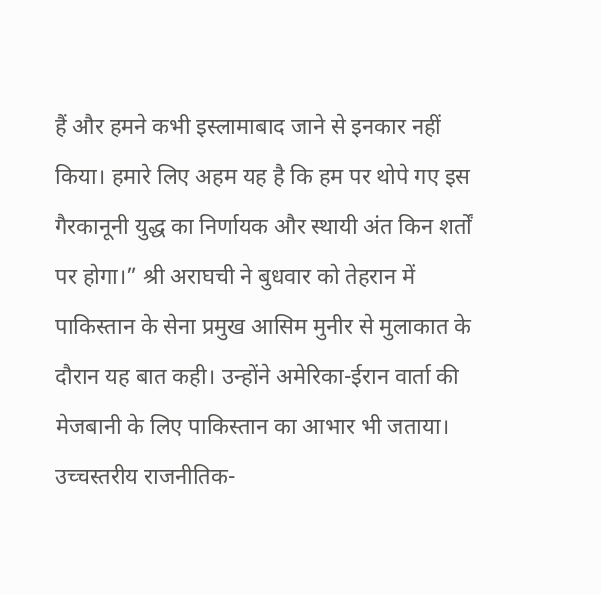हैं और हमने कभी इस्लामाबाद जाने से इनकार नहीं किया। हमारे लिए अहम यह है कि हम पर थोपे गए इस गैरकानूनी युद्ध का निर्णायक और स्थायी अंत किन शर्तों पर होगा।” श्री अराघची ने बुधवार को तेहरान में पाकिस्तान के सेना प्रमुख आसिम मुनीर से मुलाकात के दौरान यह बात कही। उन्होंने अमेरिका-ईरान वार्ता की मेजबानी के लिए पाकिस्तान का आभार भी जताया। उच्चस्तरीय राजनीतिक-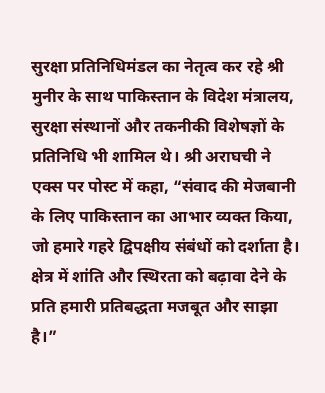सुरक्षा प्रतिनिधिमंडल का नेतृत्व कर रहे श्री मुनीर के साथ पाकिस्तान के विदेश मंत्रालय, सुरक्षा संस्थानों और तकनीकी विशेषज्ञों के प्रतिनिधि भी शामिल थे। श्री अराघची ने एक्स पर पोस्ट में कहा, “संवाद की मेजबानी के लिए पाकिस्तान का आभार व्यक्त किया, जो हमारे गहरे द्विपक्षीय संबंधों को दर्शाता है। क्षेत्र में शांति और स्थिरता को बढ़ावा देने के प्रति हमारी प्रतिबद्धता मजबूत और साझा है।”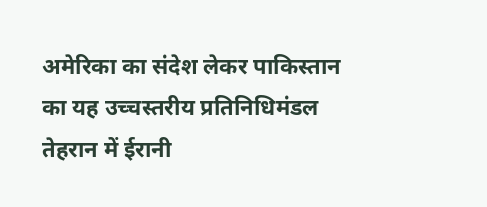अमेरिका का संदेश लेकर पाकिस्तान का यह उच्चस्तरीय प्रतिनिधिमंडल तेहरान में ईरानी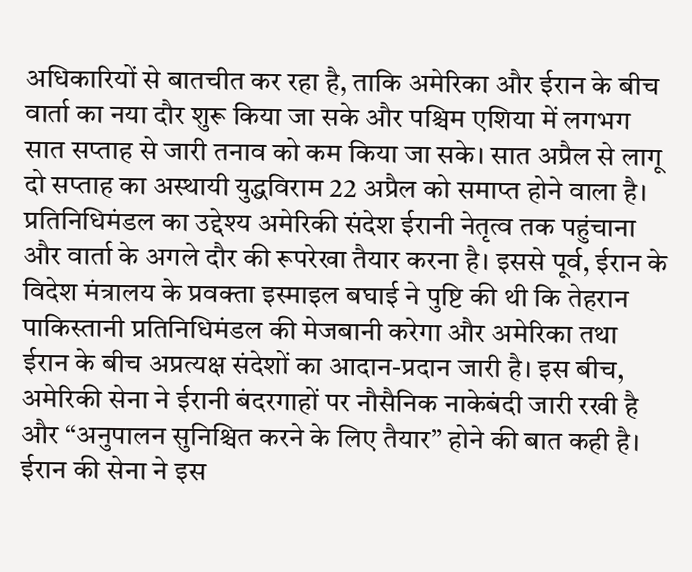अधिकारियों से बातचीत कर रहा है, ताकि अमेरिका और ईरान के बीच वार्ता का नया दौर शुरू किया जा सके और पश्चिम एशिया में लगभग सात सप्ताह से जारी तनाव को कम किया जा सके। सात अप्रैल से लागू दो सप्ताह का अस्थायी युद्धविराम 22 अप्रैल को समाप्त होने वाला है। प्रतिनिधिमंडल का उद्देश्य अमेरिकी संदेश ईरानी नेतृत्व तक पहुंचाना और वार्ता के अगले दौर की रूपरेखा तैयार करना है। इससे पूर्व, ईरान के विदेश मंत्रालय के प्रवक्ता इस्माइल बघाई ने पुष्टि की थी कि तेहरान पाकिस्तानी प्रतिनिधिमंडल की मेजबानी करेगा और अमेरिका तथा ईरान के बीच अप्रत्यक्ष संदेशों का आदान-प्रदान जारी है। इस बीच, अमेरिकी सेना ने ईरानी बंदरगाहों पर नौसैनिक नाकेबंदी जारी रखी है और “अनुपालन सुनिश्चित करने के लिए तैयार” होने की बात कही है। ईरान की सेना ने इस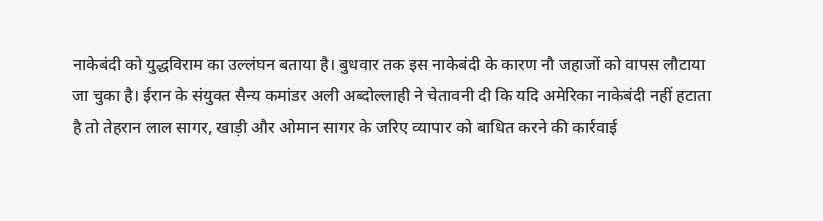नाकेबंदी को युद्धविराम का उल्लंघन बताया है। बुधवार तक इस नाकेबंदी के कारण नौ जहाजों को वापस लौटाया जा चुका है। ईरान के संयुक्त सैन्य कमांडर अली अब्दोल्लाही ने चेतावनी दी कि यदि अमेरिका नाकेबंदी नहीं हटाता है तो तेहरान लाल सागर, खाड़ी और ओमान सागर के जरिए व्यापार को बाधित करने की कार्रवाई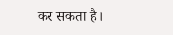कर सकता है।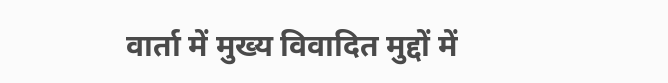वार्ता में मुख्य विवादित मुद्दों में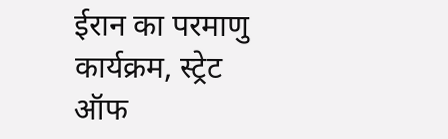ईरान का परमाणु कार्यक्रम, स्ट्रेट ऑफ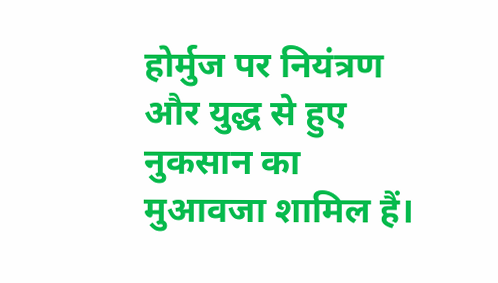होर्मुज पर नियंत्रण और युद्ध से हुए नुकसान का मुआवजा शामिल हैं।